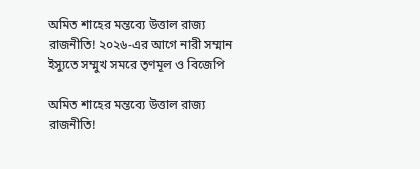অমিত শাহের মন্তব্যে উত্তাল রাজ্য রাজনীতি! ২০২৬-এর আগে নারী সম্মান ইস্যুতে সম্মুখ সমরে তৃণমূল ও বিজেপি

অমিত শাহের মন্তব্যে উত্তাল রাজ্য রাজনীতি!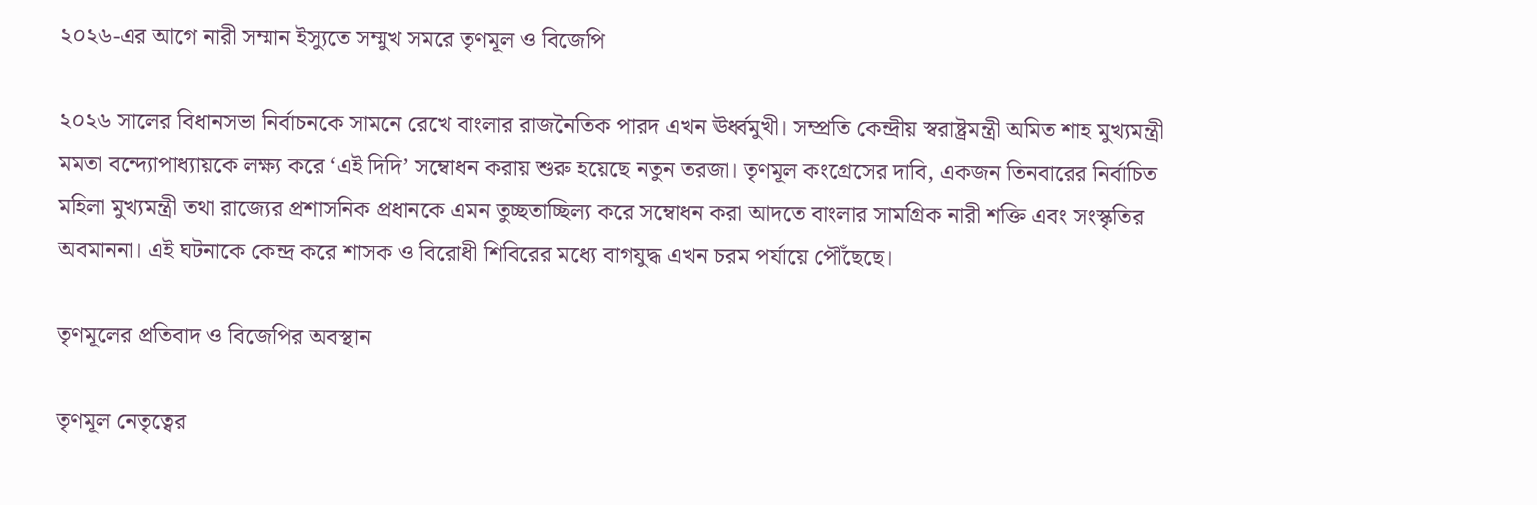২০২৬-এর আগে নারী সম্মান ইস্যুতে সম্মুখ সমরে তৃণমূল ও বিজেপি

২০২৬ সালের বিধানসভা নির্বাচনকে সামনে রেখে বাংলার রাজনৈতিক পারদ এখন ঊর্ধ্বমুখী। সম্প্রতি কেন্দ্রীয় স্বরাষ্ট্রমন্ত্রী অমিত শাহ মুখ্যমন্ত্রী মমতা বন্দ্যোপাধ্যায়কে লক্ষ্য করে ‘এই দিদি’ সম্বোধন করায় শুরু হয়েছে নতুন তরজা। তৃণমূল কংগ্রেসের দাবি, একজন তিনবারের নির্বাচিত মহিলা মুখ্যমন্ত্রী তথা রাজ্যের প্রশাসনিক প্রধানকে এমন তুচ্ছতাচ্ছিল্য করে সম্বোধন করা আদতে বাংলার সামগ্রিক নারী শক্তি এবং সংস্কৃতির অবমাননা। এই ঘটনাকে কেন্দ্র করে শাসক ও বিরোধী শিবিরের মধ্যে বাগযুদ্ধ এখন চরম পর্যায়ে পৌঁছেছে।

তৃণমূলের প্রতিবাদ ও বিজেপির অবস্থান

তৃণমূল নেতৃত্বের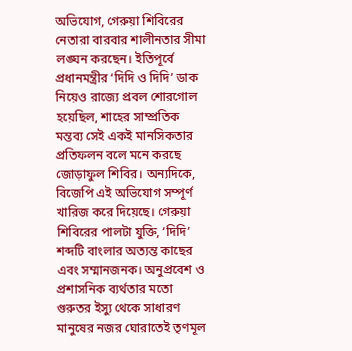অভিযোগ, গেরুয়া শিবিরের নেতারা বারবার শালীনতার সীমা লঙ্ঘন করছেন। ইতিপূর্বে প্রধানমন্ত্রীর ‘দিদি ও দিদি’ ডাক নিয়েও রাজ্যে প্রবল শোরগোল হয়েছিল, শাহের সাম্প্রতিক মন্তব্য সেই একই মানসিকতার প্রতিফলন বলে মনে করছে জোড়াফুল শিবির। অন্যদিকে, বিজেপি এই অভিযোগ সম্পূর্ণ খারিজ করে দিয়েছে। গেরুয়া শিবিরের পালটা যুক্তি, ‘দিদি’ শব্দটি বাংলার অত্যন্ত কাছের এবং সম্মানজনক। অনুপ্রবেশ ও প্রশাসনিক ব্যর্থতার মতো গুরুতর ইস্যু থেকে সাধারণ মানুষের নজর ঘোরাতেই তৃণমূল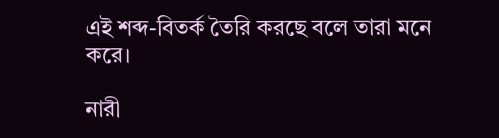এই শব্দ-বিতর্ক তৈরি করছে বলে তারা মনে করে।

নারী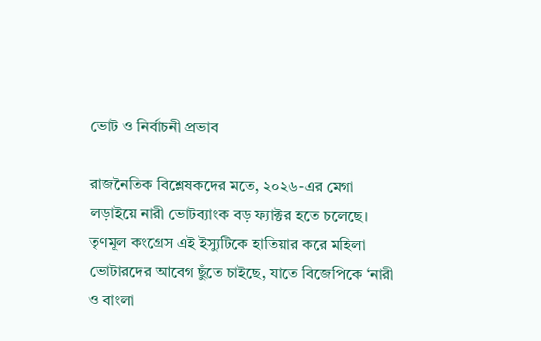ভোট ও নির্বাচনী প্রভাব

রাজনৈতিক বিশ্লেষকদের মতে, ২০২৬-এর মেগা লড়াইয়ে নারী ভোটব্যাংক বড় ফ্যাক্টর হতে চলেছে। তৃণমূল কংগ্রেস এই ইস্যুটিকে হাতিয়ার করে মহিলা ভোটারদের আবেগ ছুঁতে চাইছে, যাতে বিজেপিকে ‘নারী ও বাংলা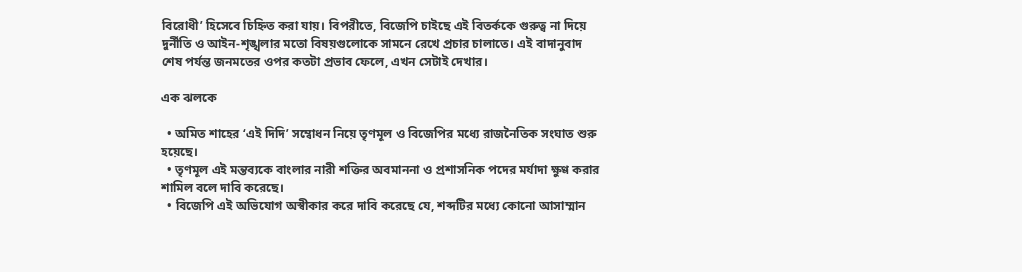বিরোধী’ হিসেবে চিহ্নিত করা যায়। বিপরীতে, বিজেপি চাইছে এই বিতর্ককে গুরুত্ব না দিয়ে দুর্নীতি ও আইন-শৃঙ্খলার মতো বিষয়গুলোকে সামনে রেখে প্রচার চালাতে। এই বাদানুবাদ শেষ পর্যন্ত জনমতের ওপর কতটা প্রভাব ফেলে, এখন সেটাই দেখার।

এক ঝলকে

  • অমিত শাহের ‘এই দিদি’ সম্বোধন নিয়ে তৃণমূল ও বিজেপির মধ্যে রাজনৈতিক সংঘাত শুরু হয়েছে।
  • তৃণমূল এই মন্তব্যকে বাংলার নারী শক্তির অবমাননা ও প্রশাসনিক পদের মর্যাদা ক্ষুণ্ণ করার শামিল বলে দাবি করেছে।
  • বিজেপি এই অভিযোগ অস্বীকার করে দাবি করেছে যে, শব্দটির মধ্যে কোনো আসাম্মান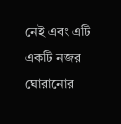নেই এবং এটি একটি নজর ঘোরানোর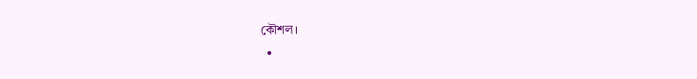কৌশল।
  •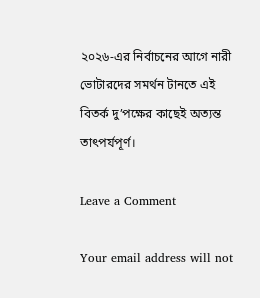২০২৬-এর নির্বাচনের আগে নারী ভোটারদের সমর্থন টানতে এই বিতর্ক দু’পক্ষের কাছেই অত্যন্ত তাৎপর্যপূর্ণ।

Leave a Comment

Your email address will not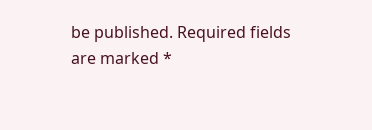be published. Required fields are marked *